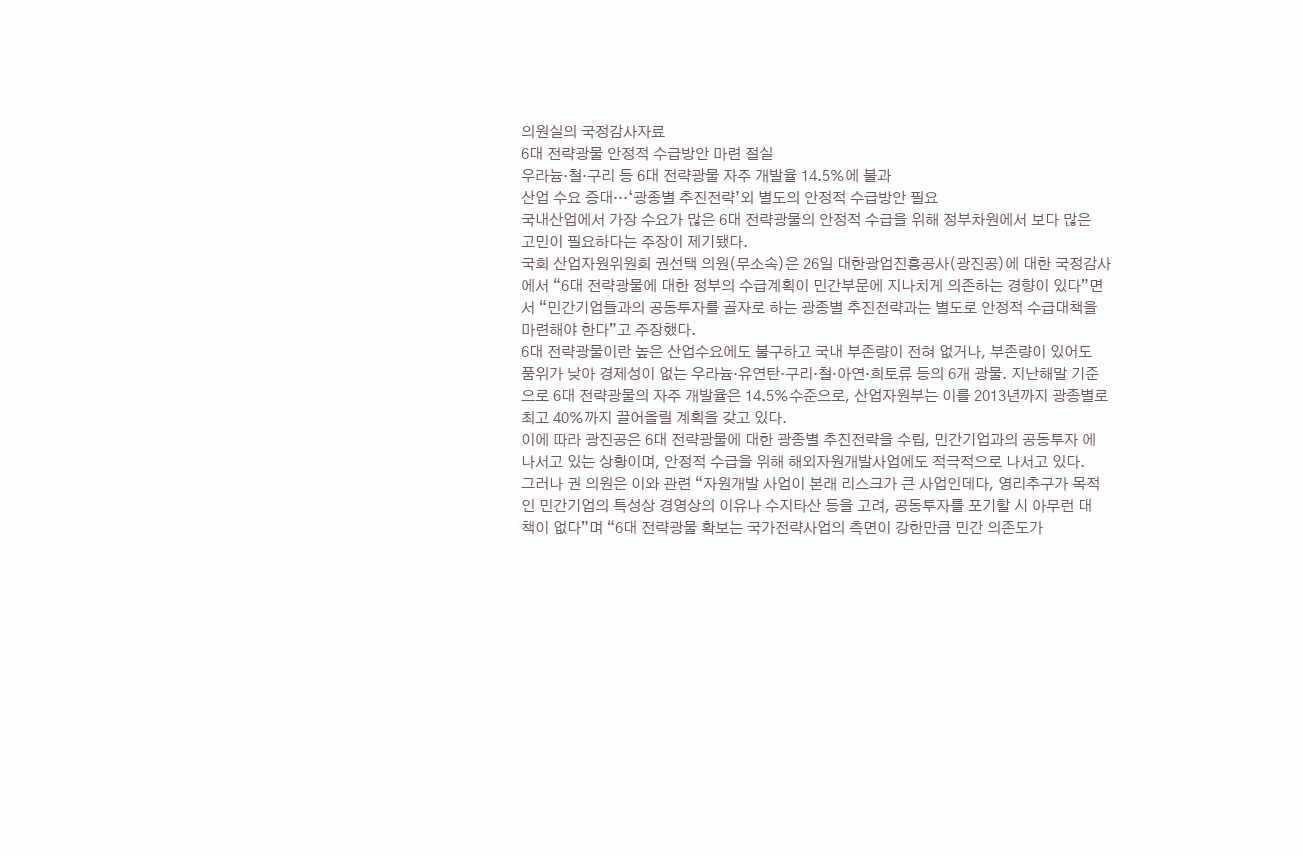의원실의 국정감사자료
6대 전략광물 안정적 수급방안 마련 절실
우라늄·철·구리 등 6대 전략광물 자주 개발율 14.5%에 불과
산업 수요 증대…‘광종별 추진전략’외 별도의 안정적 수급방안 필요
국내산업에서 가장 수요가 많은 6대 전략광물의 안정적 수급을 위해 정부차원에서 보다 많은
고민이 필요하다는 주장이 제기됐다.
국회 산업자원위원회 권선택 의원(무소속)은 26일 대한광업진흥공사(광진공)에 대한 국정감사
에서 “6대 전략광물에 대한 정부의 수급계획이 민간부문에 지나치게 의존하는 경향이 있다”면
서 “민간기업들과의 공동투자를 골자로 하는 광종별 추진전략과는 별도로 안정적 수급대책을
마련해야 한다”고 주장했다.
6대 전략광물이란 높은 산업수요에도 불구하고 국내 부존량이 전혀 없거나, 부존량이 있어도
품위가 낮아 경제성이 없는 우라늄·유연탄·구리·철·아연·희토류 등의 6개 광물. 지난해말 기준
으로 6대 전략광물의 자주 개발율은 14.5%수준으로, 산업자원부는 이를 2013년까지 광종별로
최고 40%까지 끌어올릴 계획을 갖고 있다.
이에 따라 광진공은 6대 전략광물에 대한 광종별 추진전략을 수립, 민간기업과의 공동투자 에
나서고 있는 상황이며, 안정적 수급을 위해 해외자원개발사업에도 적극적으로 나서고 있다.
그러나 권 의원은 이와 관련 “자원개발 사업이 본래 리스크가 큰 사업인데다, 영리추구가 목적
인 민간기업의 특성상 경영상의 이유나 수지타산 등을 고려, 공동투자를 포기할 시 아무런 대
책이 없다”며 “6대 전략광물 확보는 국가전략사업의 측면이 강한만큼 민간 의존도가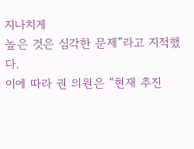지나치게
높은 것은 심각한 문제”라고 지적했다.
이에 따라 권 의원은 “현재 추진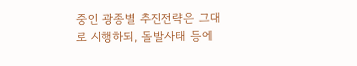중인 광종별 추진전략은 그대로 시행하되, 돌발사태 등에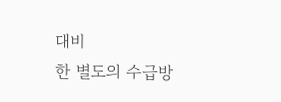대비
한 별도의 수급방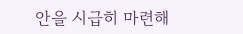안을 시급히 마련해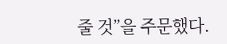줄 것”을 주문했다.